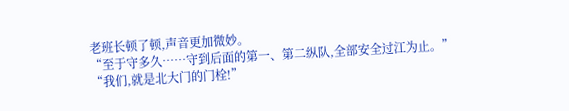老班长顿了顿,声音更加微妙。
“至于守多久……守到后面的第一、第二纵队,全部安全过江为止。”
“我们,就是北大门的门栓!”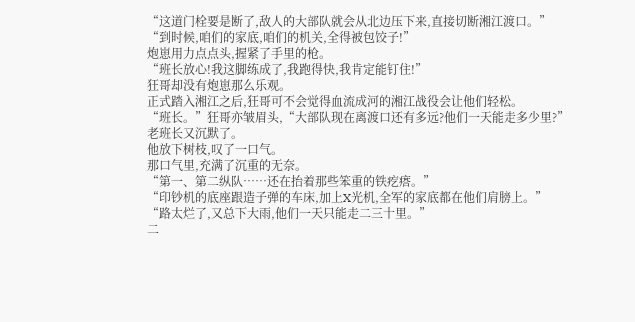“这道门栓要是断了,敌人的大部队就会从北边压下来,直接切断湘江渡口。”
“到时候,咱们的家底,咱们的机关,全得被包饺子!”
炮崽用力点点头,握紧了手里的枪。
“班长放心!我这脚练成了,我跑得快,我肯定能钉住!”
狂哥却没有炮崽那么乐观。
正式踏入湘江之后,狂哥可不会觉得血流成河的湘江战役会让他们轻松。
“班长。”狂哥亦皱眉头,“大部队现在离渡口还有多远?他们一天能走多少里?”
老班长又沉默了。
他放下树枝,叹了一口气。
那口气里,充满了沉重的无奈。
“第一、第二纵队……还在抬着那些笨重的铁疙瘩。”
“印钞机的底座跟造子弹的车床,加上X光机,全军的家底都在他们肩膀上。”
“路太烂了,又总下大雨,他们一天只能走二三十里。”
二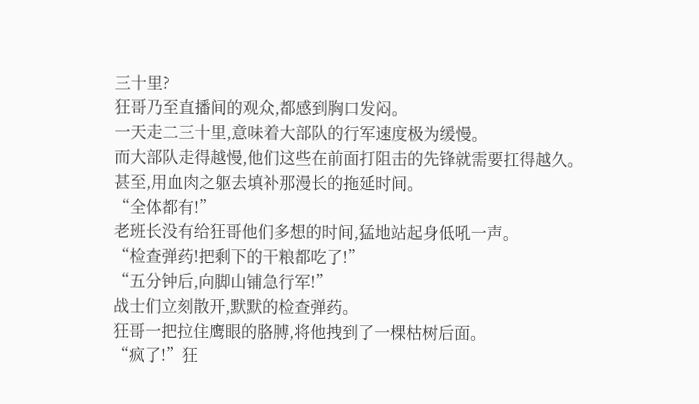三十里?
狂哥乃至直播间的观众,都感到胸口发闷。
一天走二三十里,意味着大部队的行军速度极为缓慢。
而大部队走得越慢,他们这些在前面打阻击的先锋就需要扛得越久。
甚至,用血肉之躯去填补那漫长的拖延时间。
“全体都有!”
老班长没有给狂哥他们多想的时间,猛地站起身低吼一声。
“检查弹药!把剩下的干粮都吃了!”
“五分钟后,向脚山铺急行军!”
战士们立刻散开,默默的检查弹药。
狂哥一把拉住鹰眼的胳膊,将他拽到了一棵枯树后面。
“疯了!”狂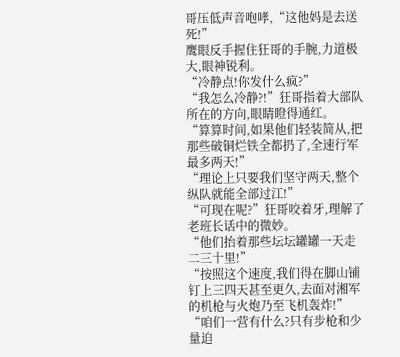哥压低声音咆哮,“这他妈是去送死!”
鹰眼反手握住狂哥的手腕,力道极大,眼神锐利。
“冷静点!你发什么疯?”
“我怎么冷静?!”狂哥指着大部队所在的方向,眼睛瞪得通红。
“算算时间,如果他们轻装简从,把那些破铜烂铁全都扔了,全速行军最多两天!”
“理论上只要我们坚守两天,整个纵队就能全部过江!”
“可现在呢?”狂哥咬着牙,理解了老班长话中的微妙。
“他们抬着那些坛坛罐罐一天走二三十里!”
“按照这个速度,我们得在脚山铺钉上三四天甚至更久,去面对湘军的机枪与火炮乃至飞机轰炸!”
“咱们一营有什么?只有步枪和少量迫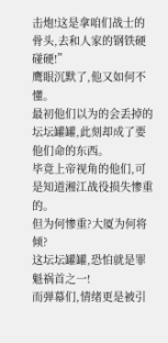击炮!这是拿咱们战士的骨头,去和人家的钢铁硬碰硬!”
鹰眼沉默了,他又如何不懂。
最初他们以为的会丢掉的坛坛罐罐,此刻却成了要他们命的东西。
毕竟上帝视角的他们,可是知道湘江战役损失惨重的。
但为何惨重?大厦为何将倾?
这坛坛罐罐,恐怕就是罪魁祸首之一!
而弹幕们,情绪更是被引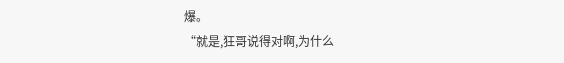爆。
“就是,狂哥说得对啊,为什么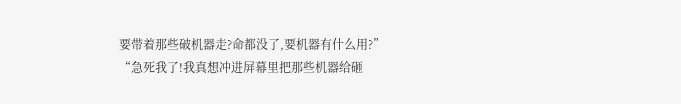要带着那些破机器走?命都没了,要机器有什么用?”
“急死我了!我真想冲进屏幕里把那些机器给砸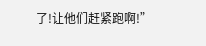了!让他们赶紧跑啊!”